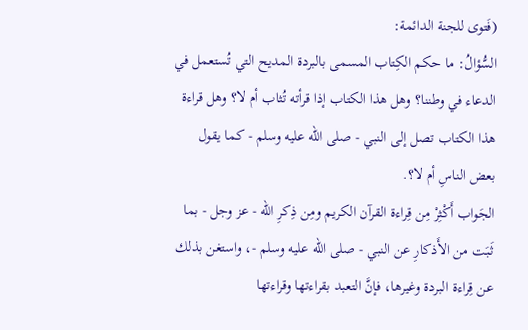(فَتوى للجنة الدائمة:
السُّؤالُ: ما حكم الكِتاب المسمى بالبردة المديح التي تُستعمل في الدعاء في وطننا؟ وهل هذا الكتاب إذا قرأته تُثاب أم لا؟ وهل قراءة هذا الكتاب تصل إلى النبي - صلى الله عليه وسلم - كما يقول بعض الناسِ أم لا؟.
الجَواب أَكْثِرْ مِن قِراءة القرآن الكريم ومِن ذِكرِ الله - عز وجل - بما ثَبَت من الأَذكارِ عن النبي - صلى الله عليه وسلم -، واستغن بذلك عن قِراءة البردة وغيرها، فإنَّ التعبد بقراءتها وقراءتها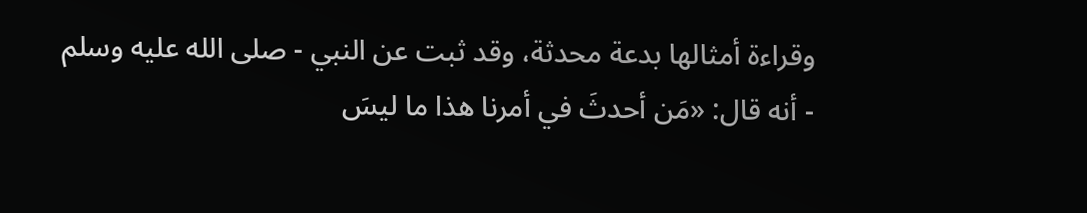وقراءة أمثالها بدعة محدثة، وقد ثبت عن النبي - صلى الله عليه وسلم - أنه قال: «مَن أحدثَ في أمرنا هذا ما ليسَ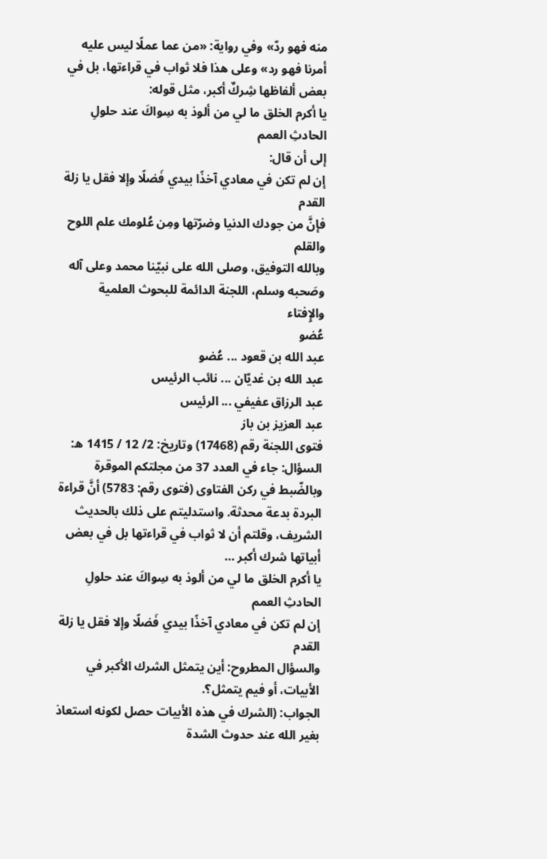منه فهو ردّ» وفي رواية: «من عما عملًا ليس عليه أمرنا فهو رد» وعلى هذا فلا ثواب في قراءتها، بل في بعض ألفاظها شِركٌ أكبر، مثل قوله:
يا أكرم الخلق ما لي من ألوذ به سِواكَ عند حلولِ الحادثِ العمم
إلى أن قال:
إن لم تكن في معادي آخذًا بيدي فَضلًا وإلا فقل يا زلة القدم
فإنَّ من جودك الدنيا وضرّتها ومِن عُلومك علم اللوح والقلم
وبالله التوفيق، وصلى الله على نبيّنا محمد وعلى آله وصَحبه وسلم، اللجنة الدائمة للبحوث العلمية والإِفتاء
عُضو
عبد الله بن قعود ... عُضو
عبد الله بن غديّان ... نائب الرئيس
عبد الرزاق عفيفي ... الرئيس
عبد العزيز بن باز
فتوى اللجنة رقم (17468) وتاريخ: 2/ 12 / 1415 ه:
السؤال: جاء في العدد 37 من مجلتكم الموقرة وبالضّبط في ركن الفتاوى (فتوى رقم: 5783) أنَّ قراءة البردة بدعة محدثة. واستدليتم على ذلك بالحديث الشريف، وقلتم أن لا ثواب في قراءتها بل في بعض أبياتها شرك أكبر …
يا أكرم الخلق ما لي من ألوذ به سِواكَ عند حلولِ الحادثِ العمم
إن لم تكن في معادي آخذًا بيدي فَضلًا وإلا فقل يا زلة القدم
والسؤال المطروح: أين يتمثل الشرك الأكبر في الأبيات، أو فيم يتمثل؟.
الجواب: (الشرك في هذه الأبيات حصل لكونه استعاذ بغير الله عند حدوث الشدة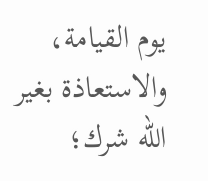يوم القيامة، والاستعاذة بغير الله شرك؛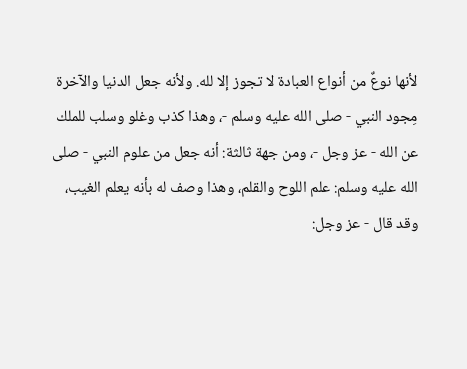لأنها نوعٌ من أنواع العبادة لا تجوز إلا لله. ولأنه جعل الدنيا والآخرة مِجود النبي - صلى الله عليه وسلم -، وهذا كذب وغلو وسلب للملك عن الله - عز وجل -، ومن جهة ثالثة: أنه جعل من علوم النبي - صلى الله عليه وسلم: علم اللوح والقلم، وهذا وصف له بأنه يعلم الغيب، وقد قال - عز وجل: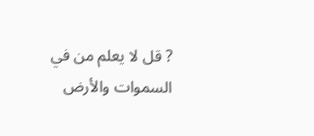? قل لا يعلم من في السموات والأرض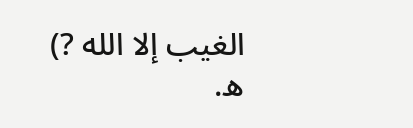الغيب إلا الله ?) ه.